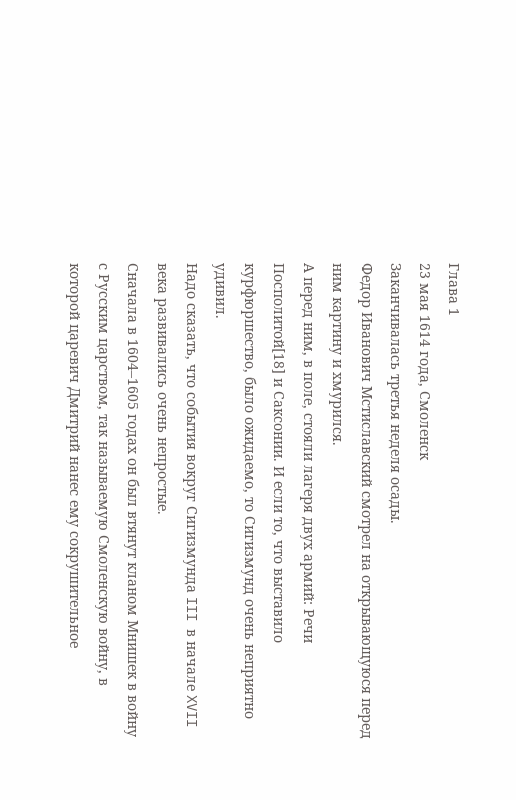Глава 1
23 мая 1614 года, Смоленск
Заканчивалась третья неделя осады.
Федор Иванович Мстиславский смотрел на открывающуюся перед ним картину и хмурился.
А перед ним, в поле, стояли лагеря двух армий: Речи Посполитой[18] и Саксонии. И если то, что выставило курфюршество, было ожидаемо, то Сигизмунд очень неприятно удивил.
Надо сказать, что события вокруг Сигизмунда III в начале XVII века развивались очень непростые.
Сначала в 1604–1605 годах он был втянут кланом Мнишек в войну с Русским царством, так называемую Смоленскую войну, в которой царевич Дмитрий нанес ему сокрушительное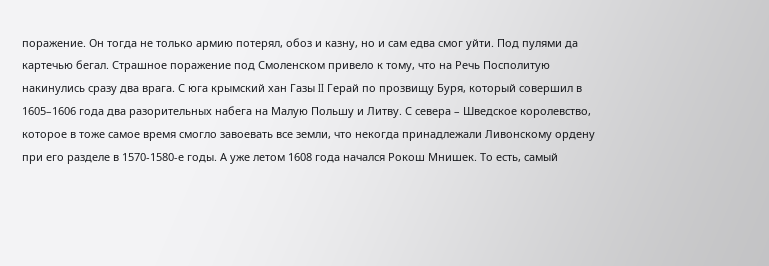поражение. Он тогда не только армию потерял, обоз и казну, но и сам едва смог уйти. Под пулями да картечью бегал. Страшное поражение под Смоленском привело к тому, что на Речь Посполитую накинулись сразу два врага. С юга крымский хан Газы II Герай по прозвищу Буря, который совершил в 1605–1606 года два разорительных набега на Малую Польшу и Литву. С севера – Шведское королевство, которое в тоже самое время смогло завоевать все земли, что некогда принадлежали Ливонскому ордену при его разделе в 1570-1580-е годы. А уже летом 1608 года начался Рокош Мнишек. То есть, самый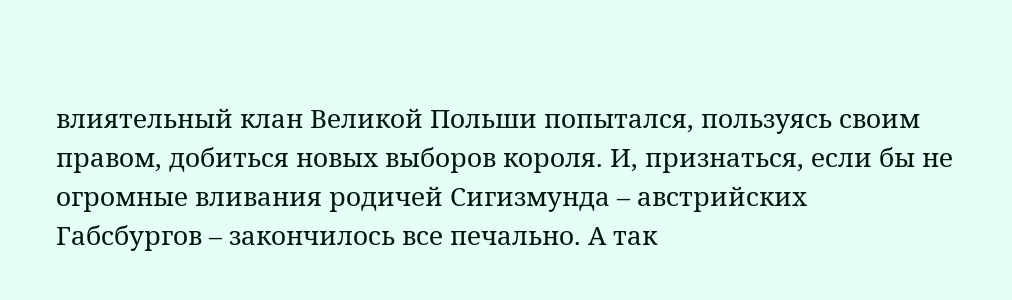влиятельный клан Великой Польши попытался, пользуясь своим правом, добиться новых выборов короля. И, признаться, если бы не огромные вливания родичей Сигизмунда – австрийских Габсбургов – закончилось все печально. А так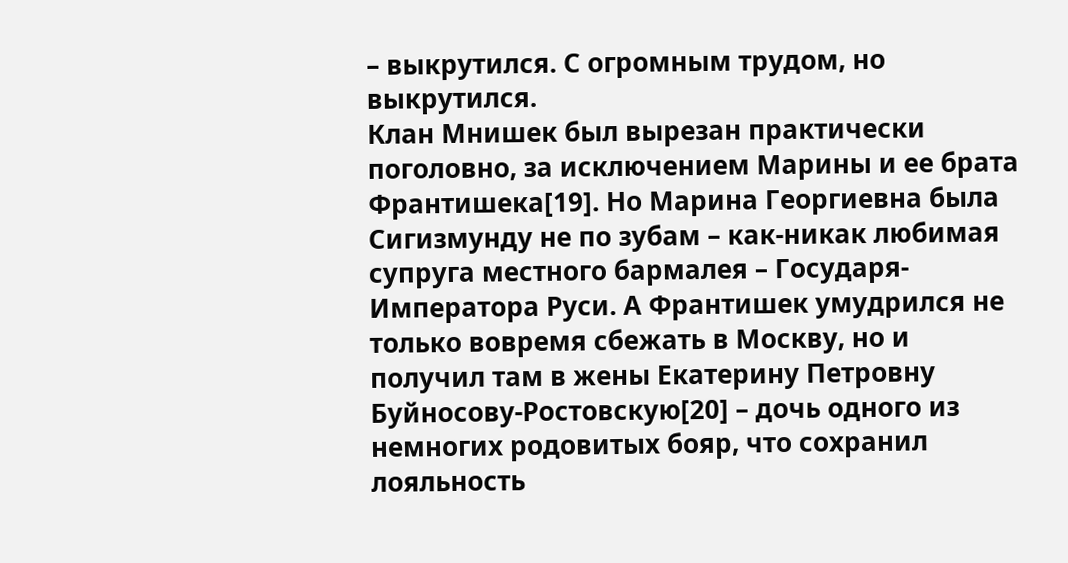– выкрутился. С огромным трудом, но выкрутился.
Клан Мнишек был вырезан практически поголовно, за исключением Марины и ее брата Франтишека[19]. Но Марина Георгиевна была Сигизмунду не по зубам – как-никак любимая супруга местного бармалея – Государя-Императора Руси. А Франтишек умудрился не только вовремя сбежать в Москву, но и получил там в жены Екатерину Петровну Буйносову-Ростовскую[20] – дочь одного из немногих родовитых бояр, что сохранил лояльность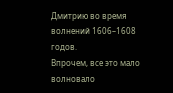Дмитрию во время волнений 1606–1608 годов.
Впрочем, все это мало волновало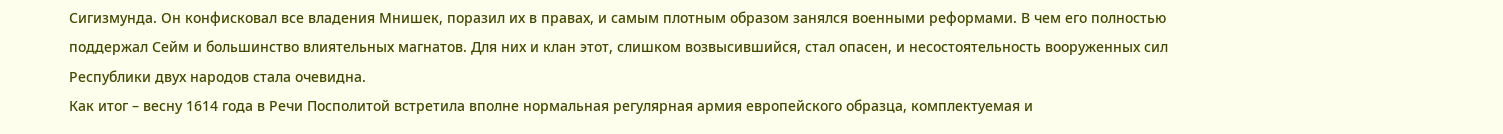Сигизмунда. Он конфисковал все владения Мнишек, поразил их в правах, и самым плотным образом занялся военными реформами. В чем его полностью поддержал Сейм и большинство влиятельных магнатов. Для них и клан этот, слишком возвысившийся, стал опасен, и несостоятельность вооруженных сил Республики двух народов стала очевидна.
Как итог – весну 1614 года в Речи Посполитой встретила вполне нормальная регулярная армия европейского образца, комплектуемая и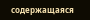содержащаяся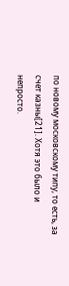по новому московскому типу, то есть, за счет казны[21]. Хотя это было и непросто.